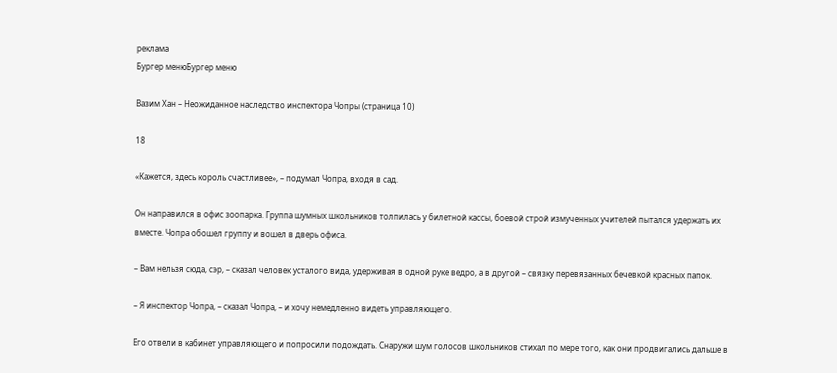реклама
Бургер менюБургер меню

Вазим Хан – Неожиданное наследство инспектора Чопры (страница 10)

18

«Кажется, здесь король счастливее», – подумал Чопра, входя в сад.

Он направился в офис зоопарка. Группа шумных школьников толпилась у билетной кассы, боевой строй измученных учителей пытался удержать их вместе. Чопра обошел группу и вошел в дверь офиса.

– Вам нельзя сюда, сэр, – сказал человек усталого вида, удерживая в одной руке ведро, а в другой – связку перевязанных бечевкой красных папок.

– Я инспектор Чопра, – сказал Чопра, – и хочу немедленно видеть управляющего.

Его отвели в кабинет управляющего и попросили подождать. Снаружи шум голосов школьников стихал по мере того, как они продвигались дальше в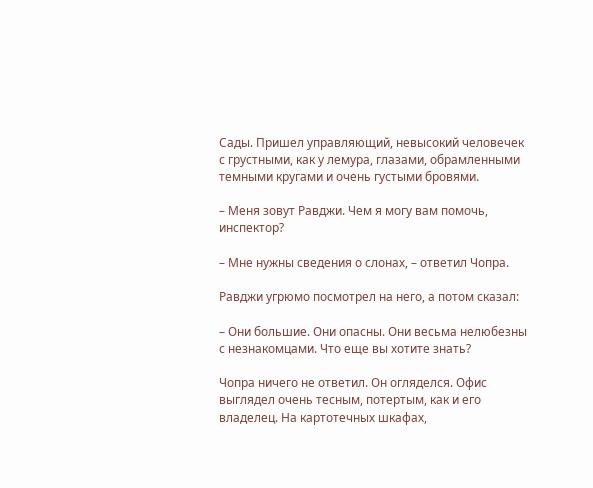Сады. Пришел управляющий, невысокий человечек с грустными, как у лемура, глазами, обрамленными темными кругами и очень густыми бровями.

– Меня зовут Равджи. Чем я могу вам помочь, инспектор?

– Мне нужны сведения о слонах, – ответил Чопра.

Равджи угрюмо посмотрел на него, а потом сказал:

– Они большие. Они опасны. Они весьма нелюбезны с незнакомцами. Что еще вы хотите знать?

Чопра ничего не ответил. Он огляделся. Офис выглядел очень тесным, потертым, как и его владелец. На картотечных шкафах,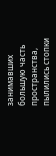занимавших большую часть пространства, пылились стопки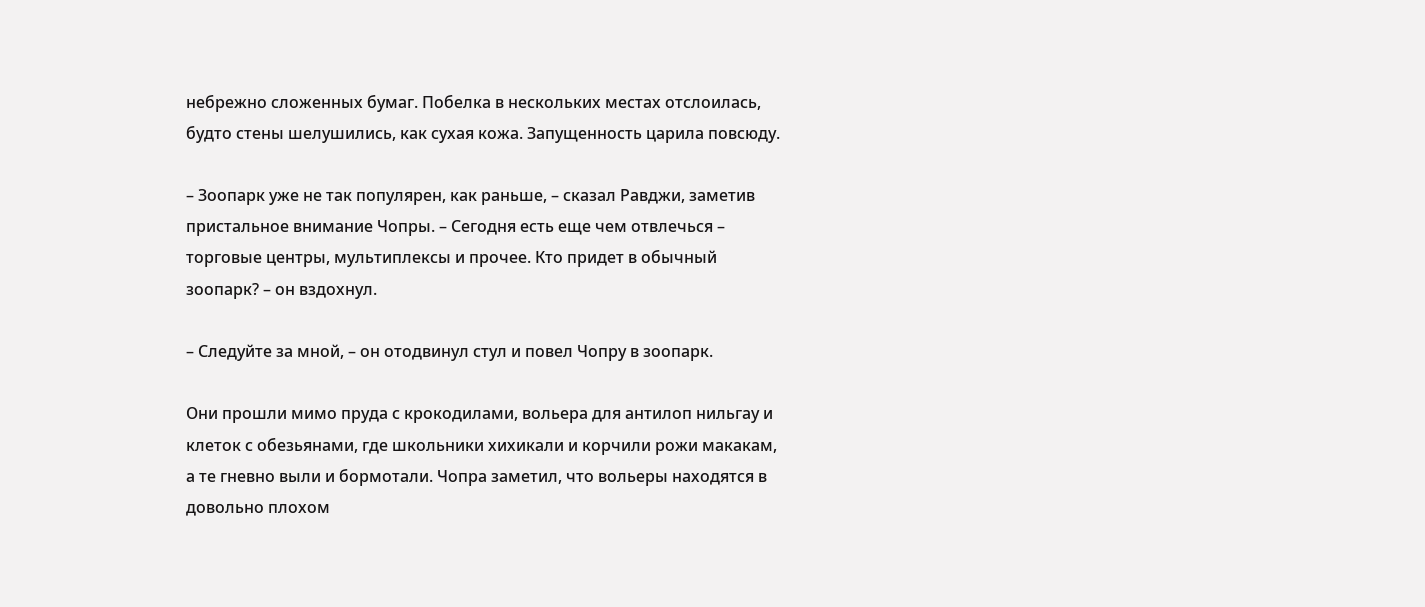небрежно сложенных бумаг. Побелка в нескольких местах отслоилась, будто стены шелушились, как сухая кожа. Запущенность царила повсюду.

– Зоопарк уже не так популярен, как раньше, – сказал Равджи, заметив пристальное внимание Чопры. – Сегодня есть еще чем отвлечься – торговые центры, мультиплексы и прочее. Кто придет в обычный зоопарк? – он вздохнул.

– Следуйте за мной, – он отодвинул стул и повел Чопру в зоопарк.

Они прошли мимо пруда с крокодилами, вольера для антилоп нильгау и клеток с обезьянами, где школьники хихикали и корчили рожи макакам, а те гневно выли и бормотали. Чопра заметил, что вольеры находятся в довольно плохом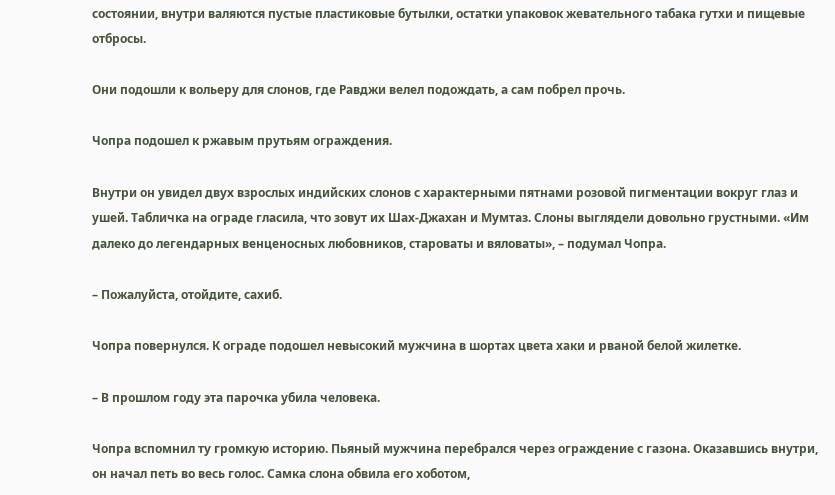состоянии, внутри валяются пустые пластиковые бутылки, остатки упаковок жевательного табака гутхи и пищевые отбросы.

Они подошли к вольеру для слонов, где Равджи велел подождать, а сам побрел прочь.

Чопра подошел к ржавым прутьям ограждения.

Внутри он увидел двух взрослых индийских слонов с характерными пятнами розовой пигментации вокруг глаз и ушей. Табличка на ограде гласила, что зовут их Шах-Джахан и Мумтаз. Слоны выглядели довольно грустными. «Им далеко до легендарных венценосных любовников, староваты и вяловаты», – подумал Чопра.

– Пожалуйста, отойдите, сахиб.

Чопра повернулся. К ограде подошел невысокий мужчина в шортах цвета хаки и рваной белой жилетке.

– В прошлом году эта парочка убила человека.

Чопра вспомнил ту громкую историю. Пьяный мужчина перебрался через ограждение с газона. Оказавшись внутри, он начал петь во весь голос. Самка слона обвила его хоботом,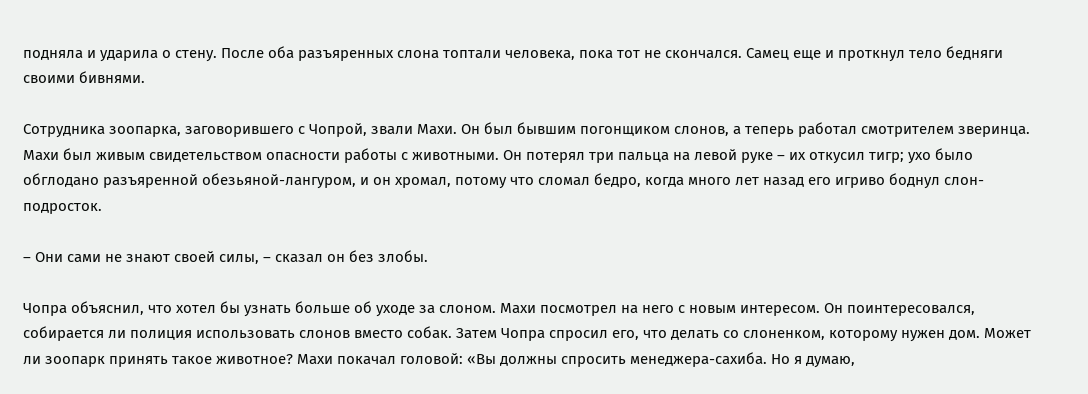подняла и ударила о стену. После оба разъяренных слона топтали человека, пока тот не скончался. Самец еще и проткнул тело бедняги своими бивнями.

Сотрудника зоопарка, заговорившего с Чопрой, звали Махи. Он был бывшим погонщиком слонов, а теперь работал смотрителем зверинца. Махи был живым свидетельством опасности работы с животными. Он потерял три пальца на левой руке – их откусил тигр; ухо было обглодано разъяренной обезьяной-лангуром, и он хромал, потому что сломал бедро, когда много лет назад его игриво боднул слон-подросток.

– Они сами не знают своей силы, – сказал он без злобы.

Чопра объяснил, что хотел бы узнать больше об уходе за слоном. Махи посмотрел на него с новым интересом. Он поинтересовался, собирается ли полиция использовать слонов вместо собак. Затем Чопра спросил его, что делать со слоненком, которому нужен дом. Может ли зоопарк принять такое животное? Махи покачал головой: «Вы должны спросить менеджера-сахиба. Но я думаю,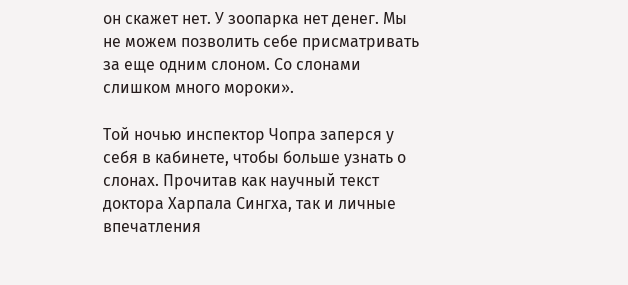он скажет нет. У зоопарка нет денег. Мы не можем позволить себе присматривать за еще одним слоном. Со слонами слишком много мороки».

Той ночью инспектор Чопра заперся у себя в кабинете, чтобы больше узнать о слонах. Прочитав как научный текст доктора Харпала Сингха, так и личные впечатления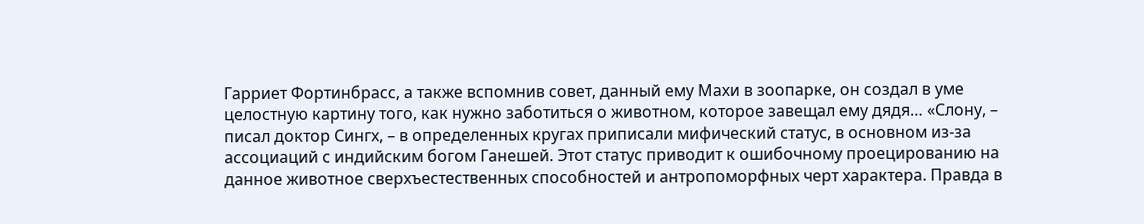Гарриет Фортинбрасс, а также вспомнив совет, данный ему Махи в зоопарке, он создал в уме целостную картину того, как нужно заботиться о животном, которое завещал ему дядя… «Слону, – писал доктор Сингх, – в определенных кругах приписали мифический статус, в основном из-за ассоциаций с индийским богом Ганешей. Этот статус приводит к ошибочному проецированию на данное животное сверхъестественных способностей и антропоморфных черт характера. Правда в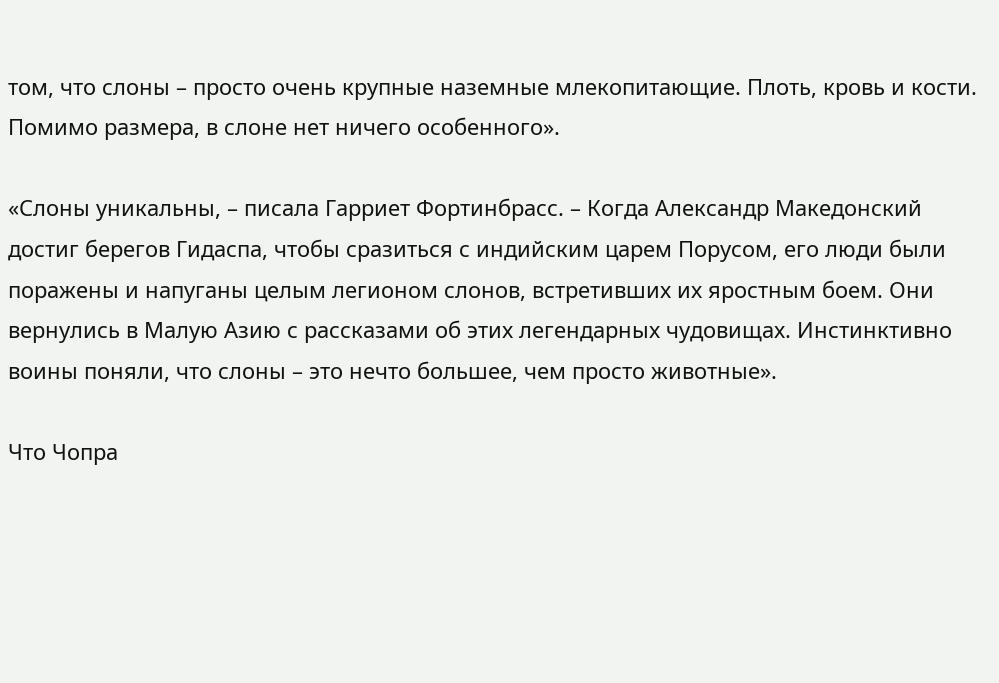том, что слоны – просто очень крупные наземные млекопитающие. Плоть, кровь и кости. Помимо размера, в слоне нет ничего особенного».

«Слоны уникальны, – писала Гарриет Фортинбрасс. – Когда Александр Македонский достиг берегов Гидаспа, чтобы сразиться с индийским царем Порусом, его люди были поражены и напуганы целым легионом слонов, встретивших их яростным боем. Они вернулись в Малую Азию с рассказами об этих легендарных чудовищах. Инстинктивно воины поняли, что слоны – это нечто большее, чем просто животные».

Что Чопра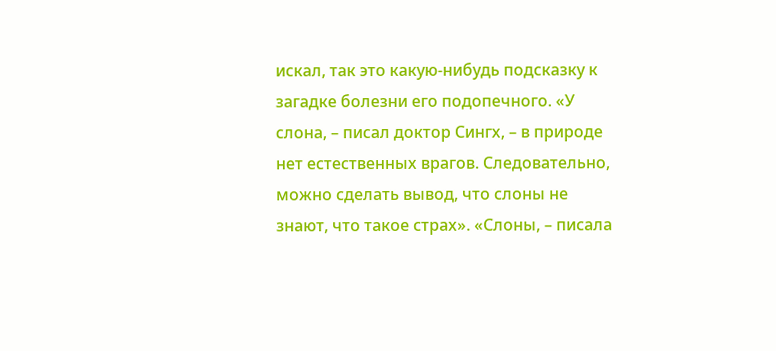искал, так это какую-нибудь подсказку к загадке болезни его подопечного. «У слона, – писал доктор Сингх, – в природе нет естественных врагов. Следовательно, можно сделать вывод, что слоны не знают, что такое страх». «Слоны, – писала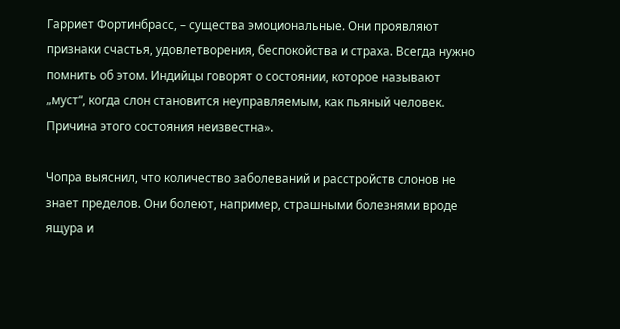Гарриет Фортинбрасс, – существа эмоциональные. Они проявляют признаки счастья, удовлетворения, беспокойства и страха. Всегда нужно помнить об этом. Индийцы говорят о состоянии, которое называют „муст“, когда слон становится неуправляемым, как пьяный человек. Причина этого состояния неизвестна».

Чопра выяснил, что количество заболеваний и расстройств слонов не знает пределов. Они болеют, например, страшными болезнями вроде ящура и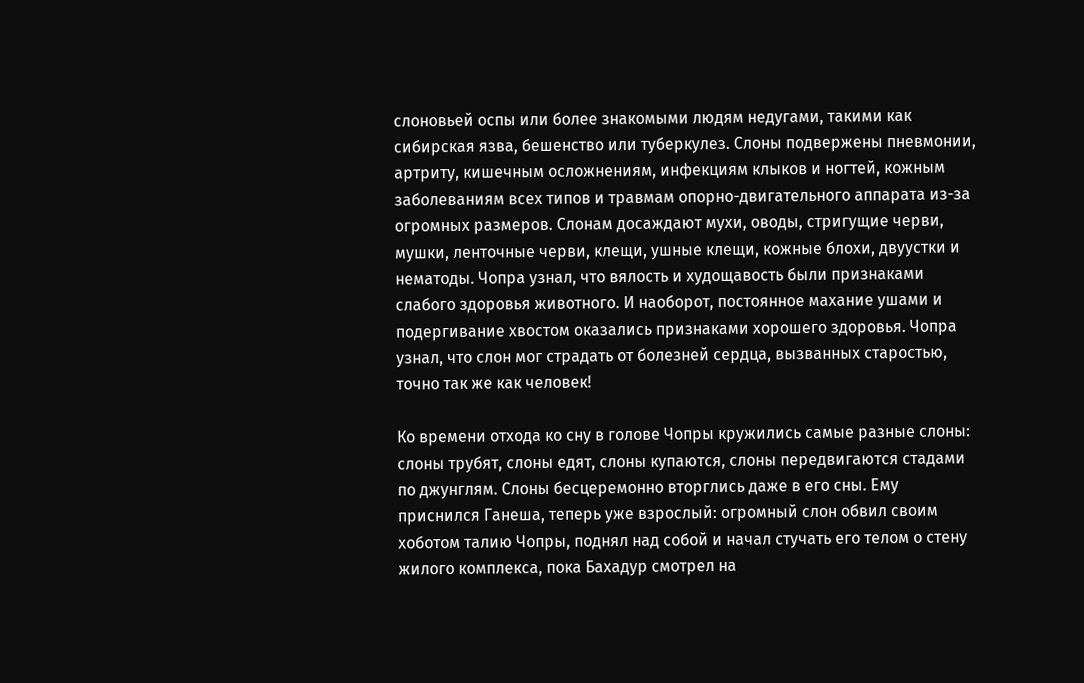слоновьей оспы или более знакомыми людям недугами, такими как сибирская язва, бешенство или туберкулез. Слоны подвержены пневмонии, артриту, кишечным осложнениям, инфекциям клыков и ногтей, кожным заболеваниям всех типов и травмам опорно-двигательного аппарата из-за огромных размеров. Слонам досаждают мухи, оводы, стригущие черви, мушки, ленточные черви, клещи, ушные клещи, кожные блохи, двуустки и нематоды. Чопра узнал, что вялость и худощавость были признаками слабого здоровья животного. И наоборот, постоянное махание ушами и подергивание хвостом оказались признаками хорошего здоровья. Чопра узнал, что слон мог страдать от болезней сердца, вызванных старостью, точно так же как человек!

Ко времени отхода ко сну в голове Чопры кружились самые разные слоны: слоны трубят, слоны едят, слоны купаются, слоны передвигаются стадами по джунглям. Слоны бесцеремонно вторглись даже в его сны. Ему приснился Ганеша, теперь уже взрослый: огромный слон обвил своим хоботом талию Чопры, поднял над собой и начал стучать его телом о стену жилого комплекса, пока Бахадур смотрел на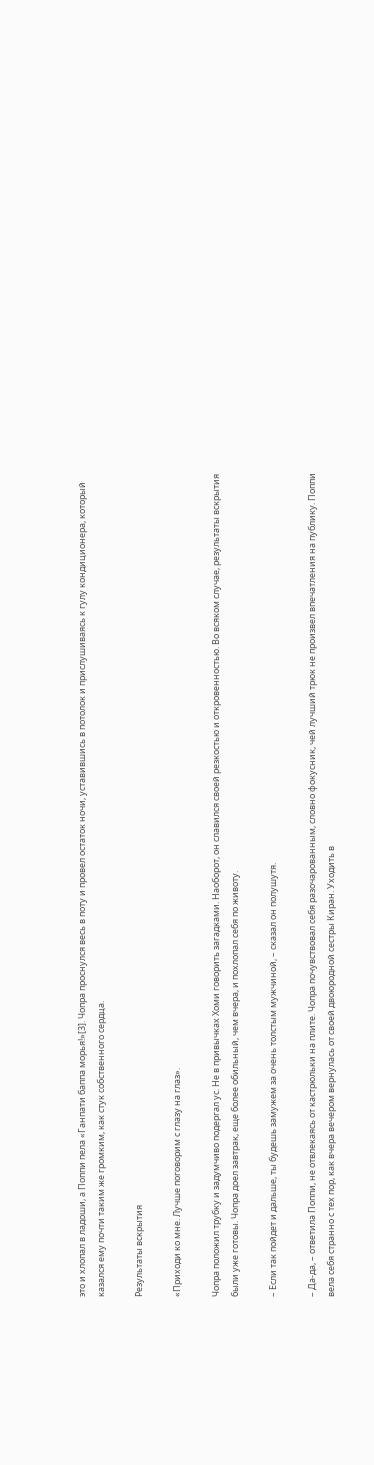это и хлопал в ладоши, а Поппи пела «Ганпати баппа морья!»[3]. Чопра проснулся весь в поту и провел остаток ночи, уставившись в потолок и прислушиваясь к гулу кондиционера, который казался ему почти таким же громким, как стук собственного сердца.

Результаты вскрытия

«Приходи ко мне. Лучше поговорим с глазу на глаз».

Чопра положил трубку и задумчиво подергал ус. Не в привычках Хоми говорить загадками. Наоборот, он славился своей резкостью и откровенностью. Во всяком случае, результаты вскрытия были уже готовы. Чопра доел завтрак, еще более обильный, чем вчера, и похлопал себя по животу.

– Если так пойдет и дальше, ты будешь замужем за очень толстым мужчиной, – сказал он полушутя.

– Да-да, – ответила Поппи, не отвлекаясь от кастрюльки на плите. Чопра почувствовал себя разочарованным, словно фокусник, чей лучший трюк не произвел впечатления на публику. Поппи вела себя странно с тех пор, как вчера вечером вернулась от своей двоюродной сестры Киран. Уходить в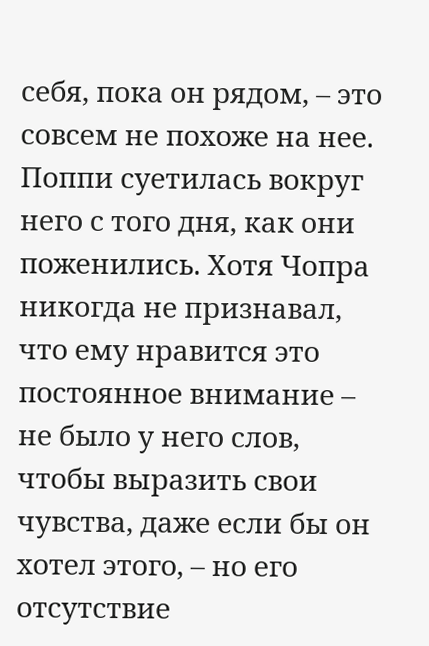себя, пока он рядом, – это совсем не похоже на нее. Поппи суетилась вокруг него с того дня, как они поженились. Хотя Чопра никогда не признавал, что ему нравится это постоянное внимание – не было у него слов, чтобы выразить свои чувства, даже если бы он хотел этого, – но его отсутствие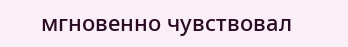мгновенно чувствовал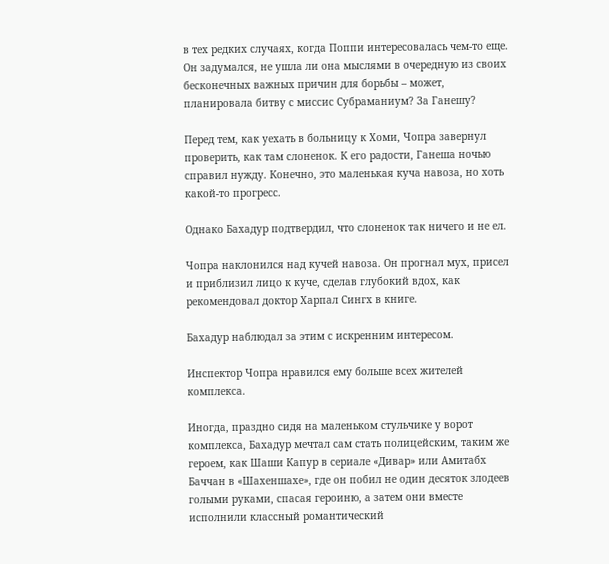в тех редких случаях, когда Поппи интересовалась чем-то еще. Он задумался, не ушла ли она мыслями в очередную из своих бесконечных важных причин для борьбы – может, планировала битву с миссис Субраманиум? За Ганешу?

Перед тем, как уехать в больницу к Хоми, Чопра завернул проверить, как там слоненок. К его радости, Ганеша ночью справил нужду. Конечно, это маленькая куча навоза, но хоть какой-то прогресс.

Однако Бахадур подтвердил, что слоненок так ничего и не ел.

Чопра наклонился над кучей навоза. Он прогнал мух, присел и приблизил лицо к куче, сделав глубокий вдох, как рекомендовал доктор Харпал Сингх в книге.

Бахадур наблюдал за этим с искренним интересом.

Инспектор Чопра нравился ему больше всех жителей комплекса.

Иногда, праздно сидя на маленьком стульчике у ворот комплекса, Бахадур мечтал сам стать полицейским, таким же героем, как Шаши Капур в сериале «Дивар» или Амитабх Баччан в «Шахеншахе», где он побил не один десяток злодеев голыми руками, спасая героиню, а затем они вместе исполнили классный романтический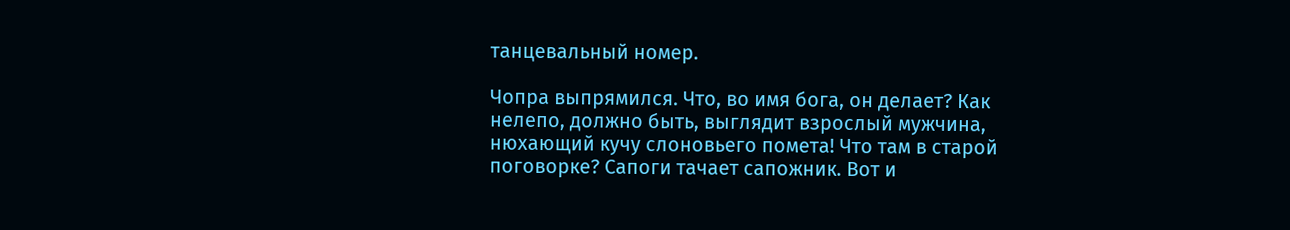танцевальный номер.

Чопра выпрямился. Что, во имя бога, он делает? Как нелепо, должно быть, выглядит взрослый мужчина, нюхающий кучу слоновьего помета! Что там в старой поговорке? Сапоги тачает сапожник. Вот и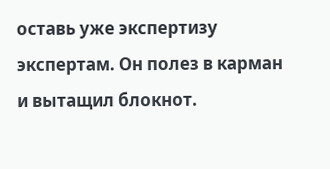оставь уже экспертизу экспертам. Он полез в карман и вытащил блокнот.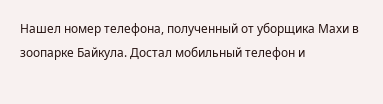Нашел номер телефона, полученный от уборщика Махи в зоопарке Байкула. Достал мобильный телефон и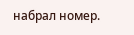набрал номер.